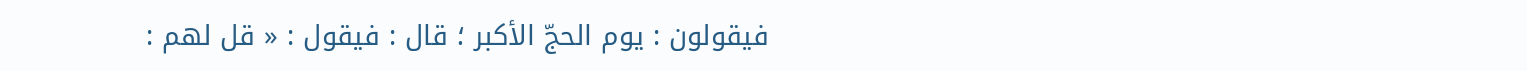فيقولون : يوم الحجّ الأكبر ؛ قال : فيقول : « قل لهم :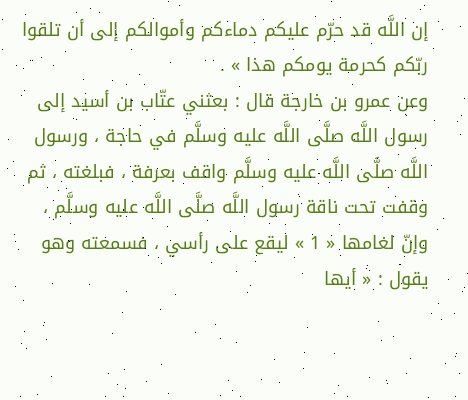إن اللَّه قد حرّم عليكم دماءكم وأموالكم إلى أن تلقوا ربّكم كحرمة يومكم هذا » .
وعن عمرو بن خارجة قال : بعثني عتّاب بن أسيد إلى رسول اللَّه صلَّى اللَّه عليه وسلَّم في حاجة ، ورسول اللَّه صلَّى اللَّه عليه وسلَّم واقف بعرفة ، فبلغته ، ثم وقفت تحت ناقة رسول اللَّه صلَّى اللَّه عليه وسلَّم ، وإنّ لغامها « 1 » ليقع على رأسي ، فسمعته وهو يقول : « أيها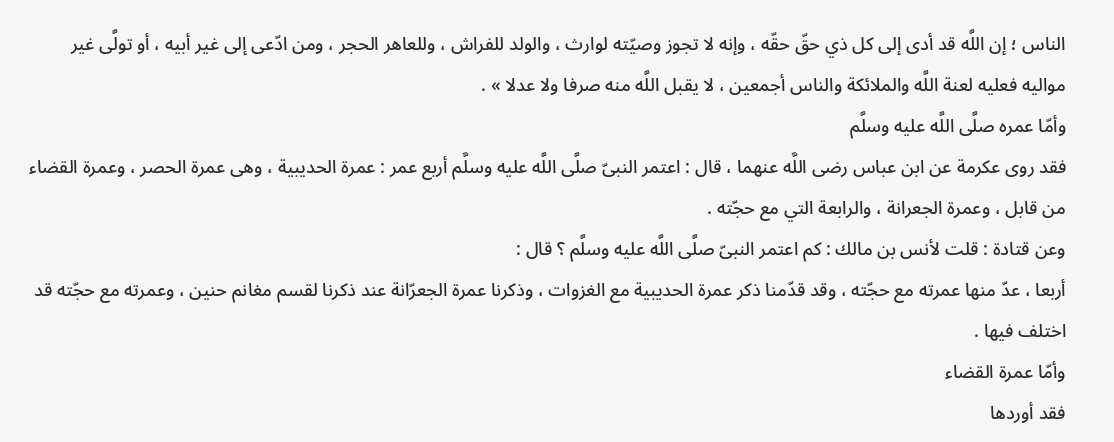الناس ؛ إن اللَّه قد أدى إلى كل ذي حقّ حقّه ، وإنه لا تجوز وصيّته لوارث ، والولد للفراش ، وللعاهر الحجر ، ومن ادّعى إلى غير أبيه ، أو تولَّى غير مواليه فعليه لعنة اللَّه والملائكة والناس أجمعين ، لا يقبل اللَّه منه صرفا ولا عدلا » .
وأمّا عمره صلَّى اللَّه عليه وسلَّم
فقد روى عكرمة عن ابن عباس رضى اللَّه عنهما ، قال : اعتمر النبىّ صلَّى اللَّه عليه وسلَّم أربع عمر : عمرة الحديبية ، وهى عمرة الحصر ، وعمرة القضاء من قابل ، وعمرة الجعرانة ، والرابعة التي مع حجّته .
وعن قتادة : قلت لأنس بن مالك : كم اعتمر النبىّ صلَّى اللَّه عليه وسلَّم ؟ قال :
أربعا ، عدّ منها عمرته مع حجّته ، وقد قدّمنا ذكر عمرة الحديبية مع الغزوات ، وذكرنا عمرة الجعرّانة عند ذكرنا لقسم مغانم حنين ، وعمرته مع حجّته قد اختلف فيها .
وأمّا عمرة القضاء
فقد أوردها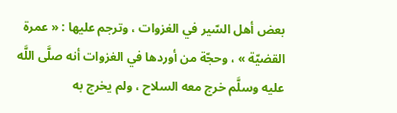بعض أهل السّير في الغزوات ، وترجم عليها : « عمرة القضيّة » ، وحجّة من أوردها في الغزوات أنه صلَّى اللَّه عليه وسلَّم خرج معه السلاح ، ولم يخرج به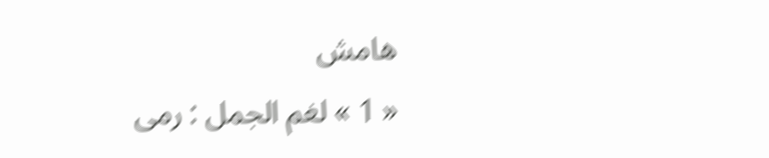هامش
« 1 » لغم الجمل : رمى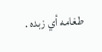طغامه أي زبده .